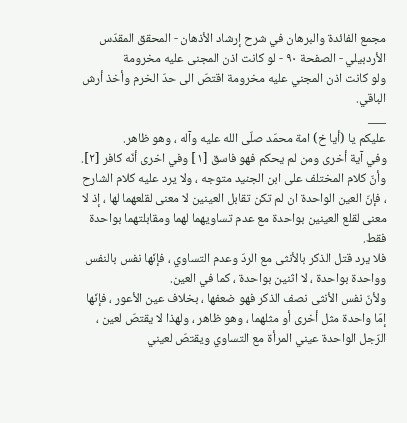مجمع الفائدة والبرهان في شرح إرشاد الأذهان - المحقق المقدّس الأردبيلي - الصفحة ٩٠ - لو كانت اذن المجنى عليه مخرومة
ولو كانت اذن المجني عليه مخرومة اقتصّ الى حدّ الخرم وأخذ أرش الباقي.
___
عليكم يا (أيا خ) امة محمّد صلّى الله عليه وآله ، وهو ظاهر.
وفي آية أخرى ومن لم يحكم فهو فاسق [١] وفي اخرى أنّه كافر [٢].
وأنّ كلام المختلف على ابن الجنيد متوجه ، ولا يرد عليه كلام الشارح ، فإنّ العين الواحدة ان لم تكن تقابل العينين لا معنى لقلعهما لها ، إذ لا معنى لقلع العينين بواحدة مع عدم تساويهما لهما ومقابلتهما بواحدة فقط.
فلا يرد قتل الذكر بالأنثى مع الردّ وعدم التساوي ، فإنّها نفس بالنفس وواحدة بواحدة ، لا اثنين بواحدة ، كما في العين.
ولأنّ نفس الأنثى نصف الذكر فهو ضعفها ، بخلاف عين الأعور ، فإنّها إمّا واحدة مثل أخرى أو مثلهما ، وهو ظاهر ، ولهذا لا يقتصّ لعين ، الرّجل الواحدة عيني المرأة مع التساوي ويقتصّ لعيني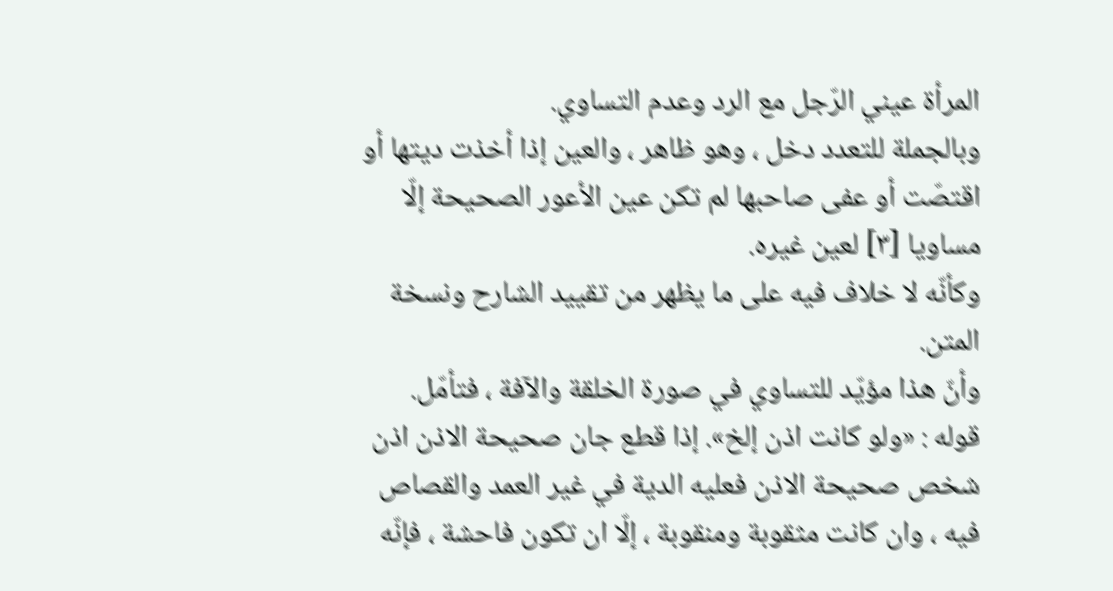المرأة عيني الرّجل مع الرد وعدم التساوي.
وبالجملة للتعدد دخل ، وهو ظاهر ، والعين إذا أخذت ديتها أو اقتصّت أو عفى صاحبها لم تكن عين الأعور الصحيحة إلّا مساويا [٣] لعين غيره.
وكأنّه لا خلاف فيه على ما يظهر من تقييد الشارح ونسخة المتن.
وأنّ هذا مؤيّد للتساوي في صورة الخلقة والآفة ، فتأمّل.
قوله : «ولو كانت اذن إلخ». إذا قطع جان صحيحة الاذن اذن شخص صحيحة الاذن فعليه الدية في غير العمد والقصاص فيه ، وان كانت مثقوبة ومنقوبة ، إلّا ان تكون فاحشة ، فإنّه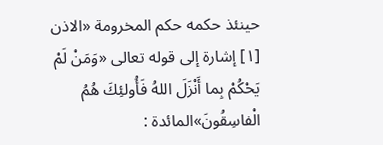حينئذ حكمه حكم المخرومة «الاذن
[١] إشارة إلى قوله تعالى «وَمَنْ لَمْ يَحْكُمْ بِما أَنْزَلَ اللهُ فَأُولئِكَ هُمُ الْفاسِقُونَ»المائدة :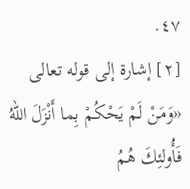٤٧.
[٢] إشارة إلى قوله تعالى «وَمَنْ لَمْ يَحْكُمْ بِما أَنْزَلَ اللهُ فَأُولئِكَ هُمُ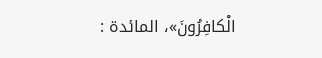الْكافِرُونَ»، المائدة :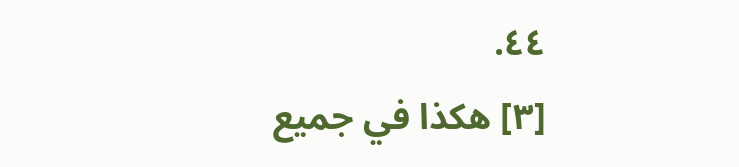٤٤.
[٣] هكذا في جميع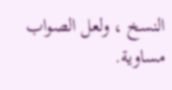النسخ ، ولعل الصواب مساوية.